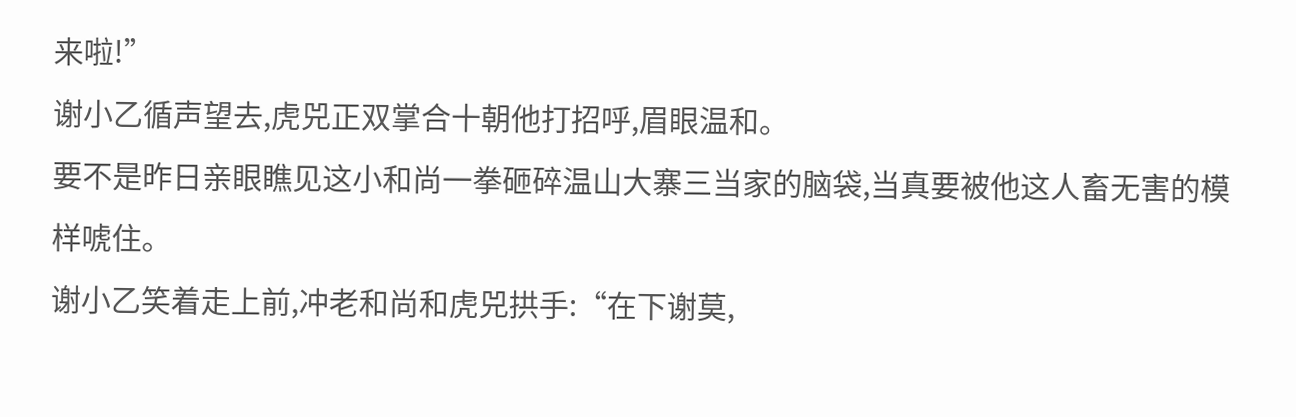来啦!”
谢小乙循声望去,虎兕正双掌合十朝他打招呼,眉眼温和。
要不是昨日亲眼瞧见这小和尚一拳砸碎温山大寨三当家的脑袋,当真要被他这人畜无害的模样唬住。
谢小乙笑着走上前,冲老和尚和虎兕拱手:“在下谢莫,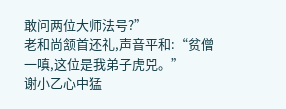敢问两位大师法号?”
老和尚颔首还礼,声音平和:“贫僧一嗔,这位是我弟子虎兕。”
谢小乙心中猛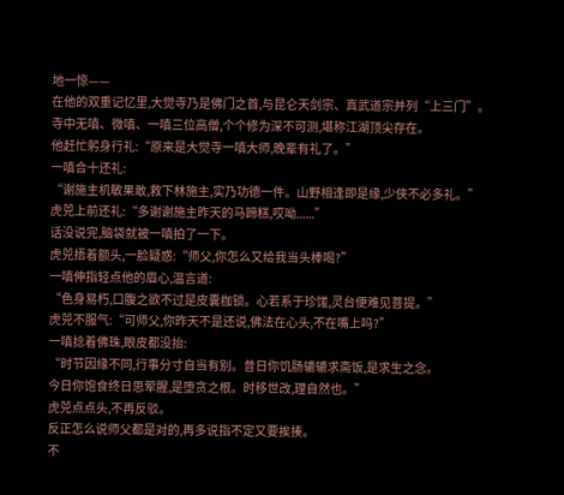地一惊——
在他的双重记忆里,大觉寺乃是佛门之首,与昆仑天剑宗、真武道宗并列“上三门”。
寺中无嗔、微嗔、一嗔三位高僧,个个修为深不可测,堪称江湖顶尖存在。
他赶忙躬身行礼:“原来是大觉寺一嗔大师,晚辈有礼了。”
一嗔合十还礼:
“谢施主机敏果敢,救下林施主,实乃功德一件。山野相逢即是缘,少侠不必多礼。”
虎兕上前还礼:“多谢谢施主昨天的马蹄糕,哎呦......”
话没说完,脑袋就被一嗔拍了一下。
虎兕捂着额头,一脸疑惑:“师父,你怎么又给我当头棒喝?”
一嗔伸指轻点他的眉心,温言道:
“色身易朽,口腹之欲不过是皮囊枷锁。心若系于珍馐,灵台便难见菩提。”
虎兕不服气:“可师父,你昨天不是还说,佛法在心头,不在嘴上吗?”
一嗔捻着佛珠,眼皮都没抬:
“时节因缘不同,行事分寸自当有别。昔日你饥肠辘辘求斋饭,是求生之念。
今日你饱食终日思荤腥,是堕贪之根。时移世改,理自然也。”
虎兕点点头,不再反驳。
反正怎么说师父都是对的,再多说指不定又要挨揍。
不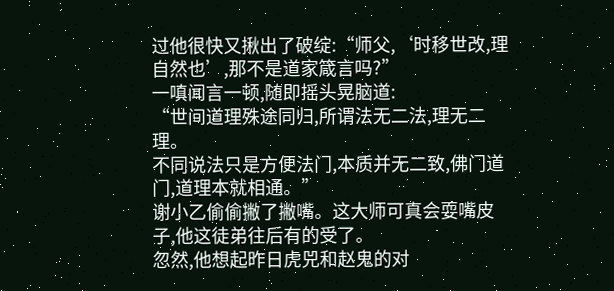过他很快又揪出了破绽:“师父,‘时移世改,理自然也’,那不是道家箴言吗?”
一嗔闻言一顿,随即摇头晃脑道:
“世间道理殊途同归,所谓法无二法,理无二理。
不同说法只是方便法门,本质并无二致,佛门道门,道理本就相通。”
谢小乙偷偷撇了撇嘴。这大师可真会耍嘴皮子,他这徒弟往后有的受了。
忽然,他想起昨日虎兕和赵鬼的对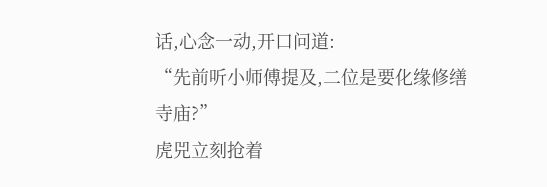话,心念一动,开口问道:
“先前听小师傅提及,二位是要化缘修缮寺庙?”
虎兕立刻抢着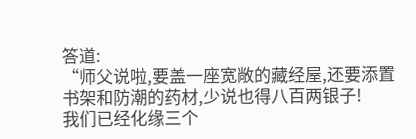答道:
“师父说啦,要盖一座宽敞的藏经屋,还要添置书架和防潮的药材,少说也得八百两银子!
我们已经化缘三个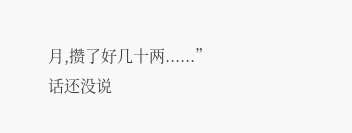月,攒了好几十两......”
话还没说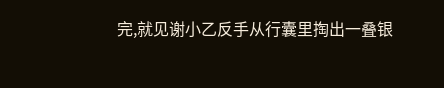完,就见谢小乙反手从行囊里掏出一叠银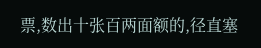票,数出十张百两面额的,径直塞